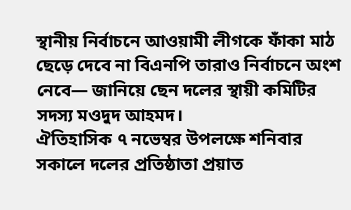স্থানীয় নির্বাচনে আওয়ামী লীগকে ফাঁকা মাঠ ছেড়ে দেবে না বিএনপি তারাও নির্বাচনে অংশ নেবে— জানিয়ে ছেন দলের স্থায়ী কমিটির সদস্য মওদুদ আহমদ।
ঐতিহাসিক ৭ নভেম্বর উপলক্ষে শনিবার সকালে দলের প্রতিষ্ঠাতা প্রয়াত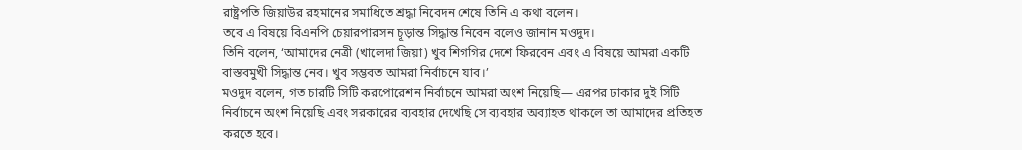রাষ্ট্রপতি জিয়াউর রহমানের সমাধিতে শ্রদ্ধা নিবেদন শেষে তিনি এ কথা বলেন।
তবে এ বিষয়ে বিএনপি চেয়ারপারসন চূড়ান্ত সিদ্ধান্ত নিবেন বলেও জানান মওদুদ।
তিনি বলেন, ‘আমাদের নেত্রী (খালেদা জিয়া) খুব শিগগির দেশে ফিরবেন এবং এ বিষয়ে আমরা একটি বাস্তবমুখী সিদ্ধান্ত নেব। খুব সম্ভবত আমরা নির্বাচনে যাব।’
মওদুদ বলেন, গত চারটি সিটি করপোরেশন নির্বাচনে আমরা অংশ নিয়েছি— এরপর ঢাকার দুই সিটি নির্বাচনে অংশ নিয়েছি এবং সরকারের ব্যবহার দেখেছি সে ব্যবহার অব্যাহত থাকলে তা আমাদের প্রতিহত করতে হবে।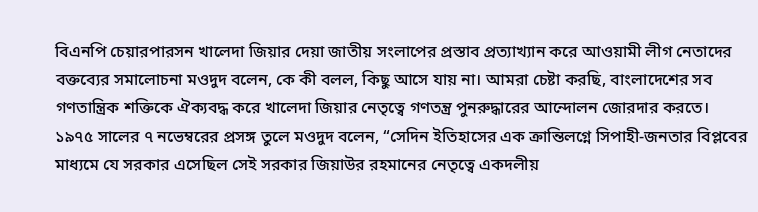বিএনপি চেয়ারপারসন খালেদা জিয়ার দেয়া জাতীয় সংলাপের প্রস্তাব প্রত্যাখ্যান করে আওয়ামী লীগ নেতাদের বক্তব্যের সমালোচনা মওদুদ বলেন, কে কী বলল, কিছু আসে যায় না। আমরা চেষ্টা করছি, বাংলাদেশের সব গণতান্ত্রিক শক্তিকে ঐক্যবদ্ধ করে খালেদা জিয়ার নেতৃত্বে গণতন্ত্র পুনরুদ্ধারের আন্দোলন জোরদার করতে।
১৯৭৫ সালের ৭ নভেম্বরের প্রসঙ্গ তুলে মওদুদ বলেন, “সেদিন ইতিহাসের এক ক্রান্তিলগ্নে সিপাহী-জনতার বিপ্লবের মাধ্যমে যে সরকার এসেছিল সেই সরকার জিয়াউর রহমানের নেতৃত্বে একদলীয়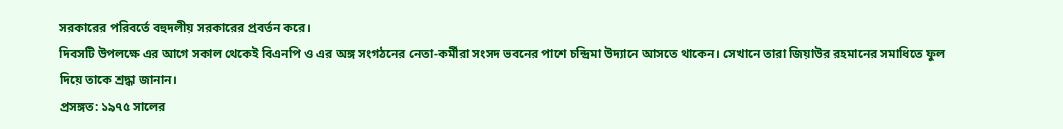সরকারের পরিবর্তে বহুদলীয় সরকারের প্রবর্তন করে।
দিবসটি উপলক্ষে এর আগে সকাল থেকেই বিএনপি ও এর অঙ্গ সংগঠনের নেতা-কর্মীরা সংসদ ভবনের পাশে চন্দ্রিমা উদ্যানে আসতে থাকেন। সেখানে তারা জিয়াউর রহমানের সমাধিতে ফুল দিয়ে তাকে শ্রদ্ধা জানান।
প্রসঙ্গত: ১৯৭৫ সালের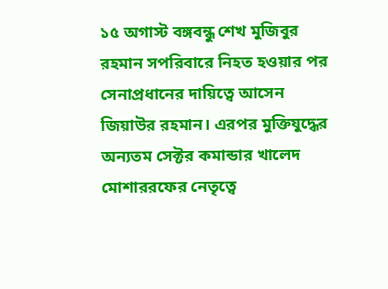১৫ অগাস্ট বঙ্গবন্ধু শেখ মুজিবুর রহমান সপরিবারে নিহত হওয়ার পর সেনাপ্রধানের দায়িত্বে আসেন জিয়াউর রহমান। এরপর মুক্তিযুদ্ধের অন্যতম সেক্টর কমান্ডার খালেদ মোশাররফের নেতৃত্বে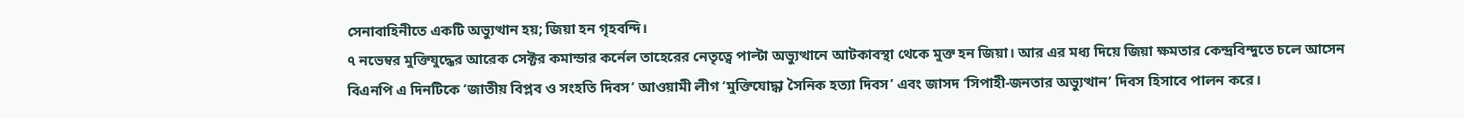সেনাবাহিনীতে একটি অভ্যুত্থান হয়; জিয়া হন গৃহবন্দি।
৭ নভেম্বর মুক্তিযুদ্ধের আরেক সেক্টর কমান্ডার কর্নেল তাহেরের নেতৃত্বে পাল্টা অভ্যুত্থানে আটকাবস্থা থেকে মুক্ত হন জিয়া। আর এর মধ্য দিয়ে জিয়া ক্ষমতার কেন্দ্রবিন্দুতে চলে আসেন
বিএনপি এ দিনটিকে ‘জাতীয় বিপ্লব ও সংহতি দিবস’ আওয়ামী লীগ ‘মুক্তিযোদ্ধা সৈনিক হত্যা দিবস’ এবং জাসদ ‘সিপাহী-জনতার অভ্যুত্থান’ দিবস হিসাবে পালন করে।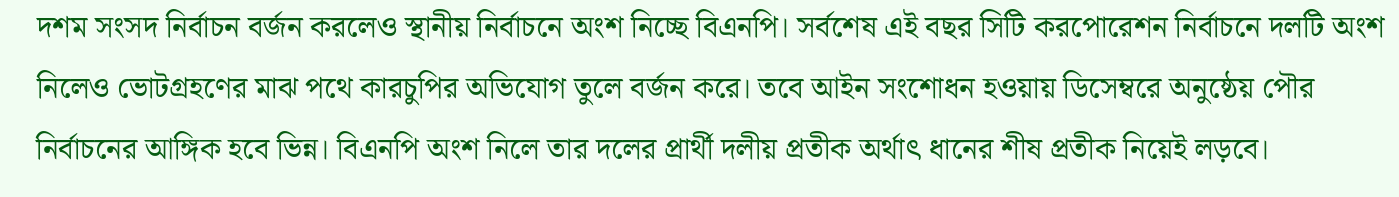দশম সংসদ নির্বাচন বর্জন করলেও স্থানীয় নির্বাচনে অংশ নিচ্ছে বিএনপি। সর্বশেষ এই বছর সিটি করপোরেশন নির্বাচনে দলটি অংশ নিলেও ভোটগ্রহণের মাঝ পথে কারচুপির অভিযোগ তুলে বর্জন করে। তবে আইন সংশোধন হওয়ায় ডিসেম্বরে অনুষ্ঠেয় পৌর নির্বাচনের আঙ্গিক হবে ভিন্ন। বিএনপি অংশ নিলে তার দলের প্রার্থী দলীয় প্রতীক অর্থাৎ ধানের শীষ প্রতীক নিয়েই লড়বে।